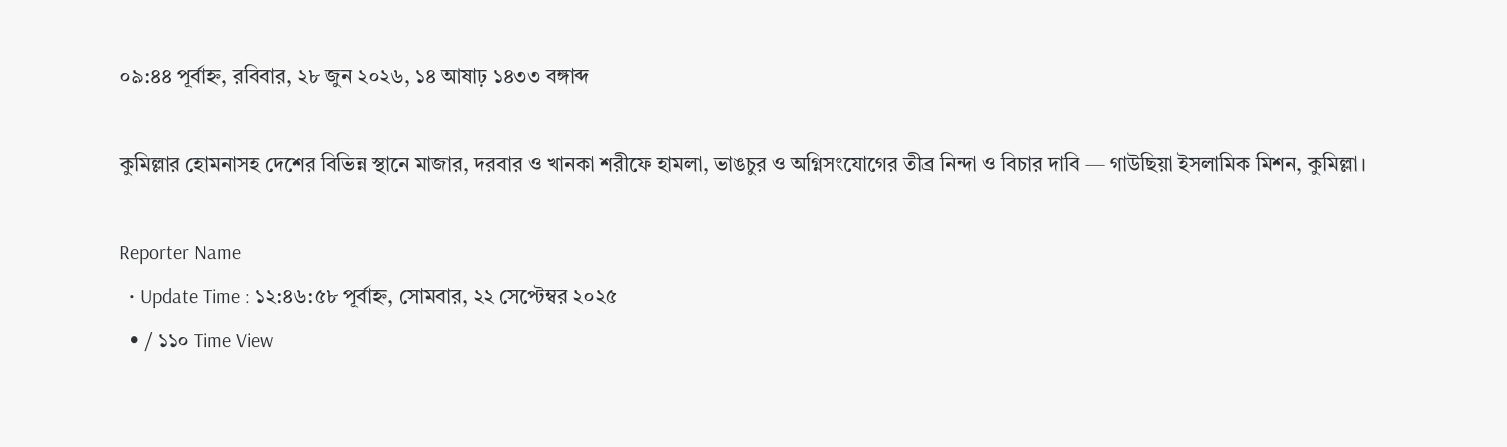০৯:৪৪ পূর্বাহ্ন, রবিবার, ২৮ জুন ২০২৬, ১৪ আষাঢ় ১৪৩৩ বঙ্গাব্দ

কুমিল্লার হোমনাসহ দেশের বিভিন্ন স্থানে মাজার, দরবার ও খানকা শরীফে হামলা, ভাঙচুর ও অগ্নিসংযোগের তীব্র নিন্দা ও বিচার দাবি — গাউছিয়া ইসলামিক মিশন, কুমিল্লা।

Reporter Name
  • Update Time : ১২:৪৬:৫৮ পূর্বাহ্ন, সোমবার, ২২ সেপ্টেম্বর ২০২৫
  • / ১১০ Time View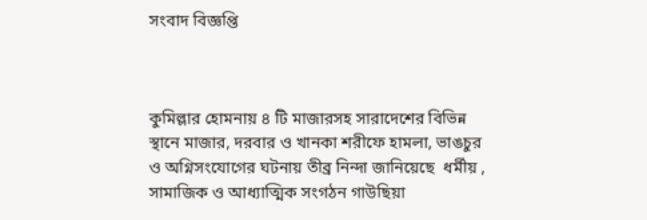সংবাদ বিজ্ঞপ্তি



কুমিল্লার হোমনায় ৪ টি মাজারসহ সারাদেশের বিভিন্ন স্থানে মাজার, দরবার ও খানকা শরীফে হামলা, ভাঙচুর ও অগ্নিসংযোগের ঘটনায় তীব্র নিন্দা জানিয়েছে  ধর্মীয় , সামাজিক ও আধ্যাত্মিক সংগঠন গাউছিয়া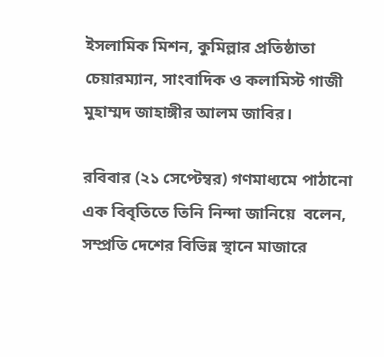ইসলামিক মিশন, কুমিল্লার প্রতিষ্ঠাতা চেয়ারম্যান, সাংবাদিক ও কলামিস্ট গাজী মুহাম্মদ জাহাঙ্গীর আলম জাবির।

রবিবার (২১ সেপ্টেম্বর) গণমাধ্যমে পাঠানো এক বিবৃতিতে তিনি নিন্দা জানিয়ে  বলেন, সম্প্রতি দেশের বিভিন্ন স্থানে মাজারে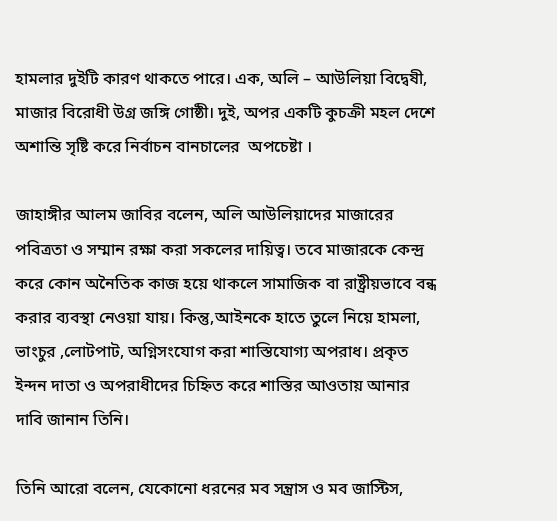হামলার দুইটি কারণ থাকতে পারে। এক, অলি – আউলিয়া বিদ্বেষী, মাজার বিরোধী উগ্র জঙ্গি গোষ্ঠী। দুই, অপর একটি কুচক্রী মহল দেশে অশান্তি সৃষ্টি করে নির্বাচন বানচালের  অপচেষ্টা ।

জাহাঙ্গীর আলম জাবির বলেন, অলি আউলিয়াদের মাজারের পবিত্রতা ও সম্মান রক্ষা করা সকলের দায়িত্ব। তবে মাজারকে কেন্দ্র করে কোন অনৈতিক কাজ হয়ে থাকলে সামাজিক বা রাষ্ট্রীয়ভাবে বন্ধ করার ব্যবস্থা নেওয়া যায়। কিন্তু,আইনকে হাতে তুলে নিয়ে হামলা, ভাংচুর ,লোটপাট, অগ্নিসংযোগ করা শাস্তিযোগ্য অপরাধ। প্রকৃত ইন্দন দাতা ও অপরাধীদের চিহ্নিত করে শাস্তির আওতায় আনার দাবি জানান তিনি।

তিনি আরো বলেন, যেকোনো ধরনের মব সন্ত্রাস ও মব জাস্টিস,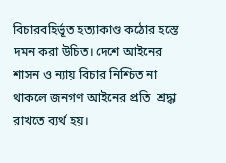বিচারবহির্ভূত হত্যাকাণ্ড কঠোর হস্তে দমন করা উচিত। দেশে আইনের শাসন ও ন্যায় বিচার নিশ্চিত না থাকলে জনগণ আইনের প্রতি  শ্রদ্ধা রাখতে ব্যর্থ হয়।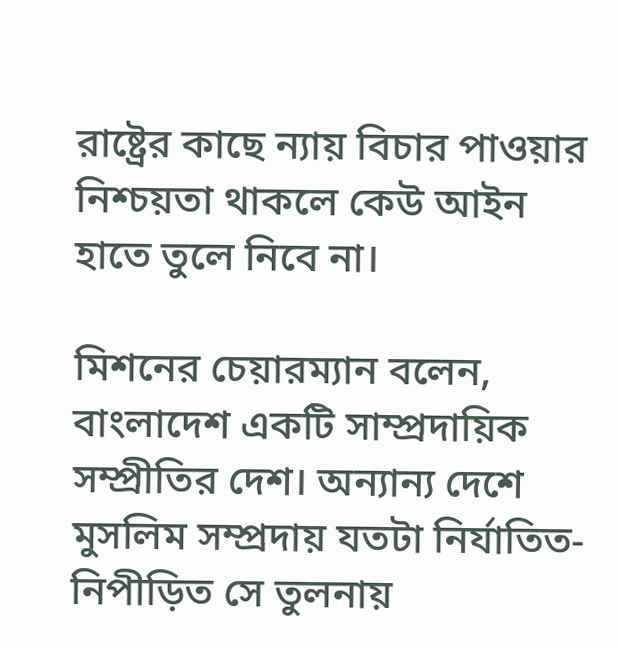রাষ্ট্রের কাছে ন্যায় বিচার পাওয়ার নিশ্চয়তা থাকলে কেউ আইন হাতে তুলে নিবে না।

মিশনের চেয়ারম্যান বলেন, বাংলাদেশ একটি সাম্প্রদায়িক সম্প্রীতির দেশ। অন্যান্য দেশে মুসলিম সম্প্রদায় যতটা নির্যাতিত-নিপীড়িত সে তুলনায়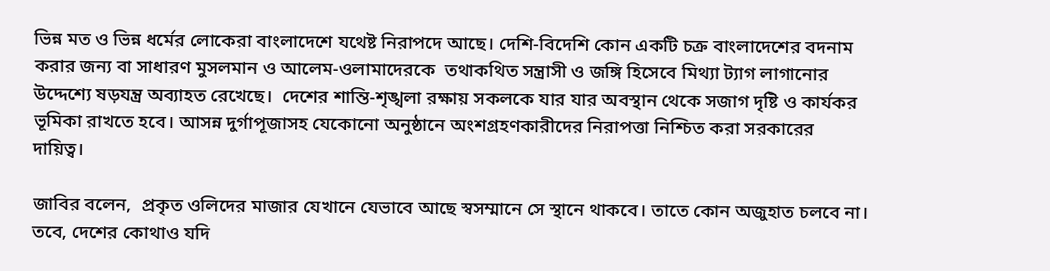ভিন্ন মত ও ভিন্ন ধর্মের লোকেরা বাংলাদেশে যথেষ্ট নিরাপদে আছে। দেশি-বিদেশি কোন একটি চক্র বাংলাদেশের বদনাম করার জন্য বা সাধারণ মুসলমান ও আলেম-ওলামাদেরকে  তথাকথিত সন্ত্রাসী ও জঙ্গি হিসেবে মিথ্যা ট্যাগ লাগানোর উদ্দেশ্যে ষড়যন্ত্র অব্যাহত রেখেছে।  দেশের শান্তি-শৃঙ্খলা রক্ষায় সকলকে যার যার অবস্থান থেকে সজাগ দৃষ্টি ও কার্যকর ভূমিকা রাখতে হবে। আসন্ন দুর্গাপূজাসহ যেকোনো অনুষ্ঠানে অংশগ্রহণকারীদের নিরাপত্তা নিশ্চিত করা সরকারের দায়িত্ব।

জাবির বলেন,  প্রকৃত ওলিদের মাজার যেখানে যেভাবে আছে স্বসম্মানে সে স্থানে থাকবে। তাতে কোন অজুহাত চলবে না। তবে, দেশের কোথাও যদি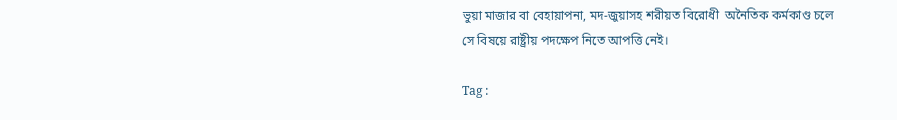ভুয়া মাজার বা বেহায়াপনা, মদ-জুয়াসহ শরীয়ত বিরোধী  অনৈতিক কর্মকাণ্ড চলে সে বিষয়ে রাষ্ট্রীয় পদক্ষেপ নিতে আপত্তি নেই।

Tag :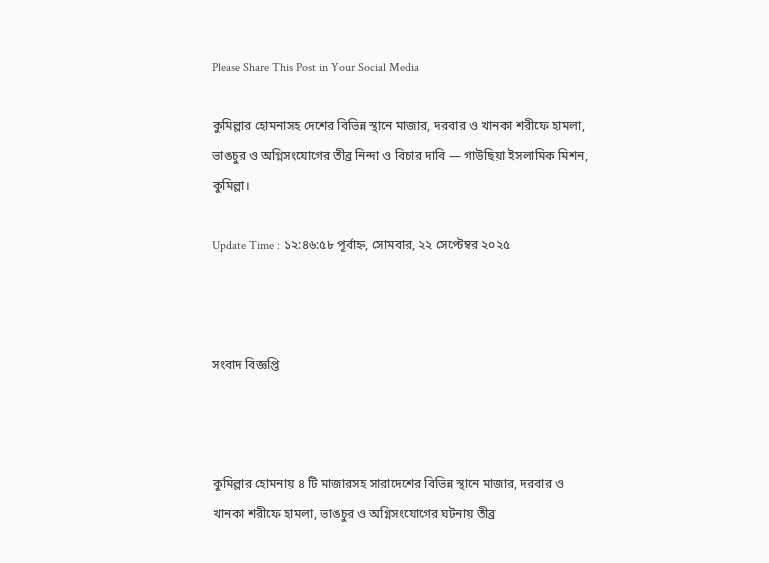Please Share This Post in Your Social Media

কুমিল্লার হোমনাসহ দেশের বিভিন্ন স্থানে মাজার, দরবার ও খানকা শরীফে হামলা, ভাঙচুর ও অগ্নিসংযোগের তীব্র নিন্দা ও বিচার দাবি — গাউছিয়া ইসলামিক মিশন, কুমিল্লা।

Update Time : ১২:৪৬:৫৮ পূর্বাহ্ন, সোমবার, ২২ সেপ্টেম্বর ২০২৫



সংবাদ বিজ্ঞপ্তি



কুমিল্লার হোমনায় ৪ টি মাজারসহ সারাদেশের বিভিন্ন স্থানে মাজার, দরবার ও খানকা শরীফে হামলা, ভাঙচুর ও অগ্নিসংযোগের ঘটনায় তীব্র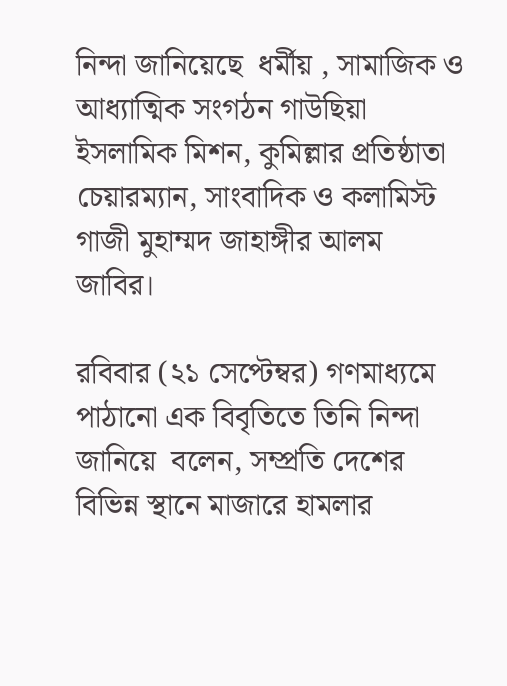নিন্দা জানিয়েছে  ধর্মীয় , সামাজিক ও আধ্যাত্মিক সংগঠন গাউছিয়া ইসলামিক মিশন, কুমিল্লার প্রতিষ্ঠাতা চেয়ারম্যান, সাংবাদিক ও কলামিস্ট গাজী মুহাম্মদ জাহাঙ্গীর আলম জাবির।

রবিবার (২১ সেপ্টেম্বর) গণমাধ্যমে পাঠানো এক বিবৃতিতে তিনি নিন্দা জানিয়ে  বলেন, সম্প্রতি দেশের বিভিন্ন স্থানে মাজারে হামলার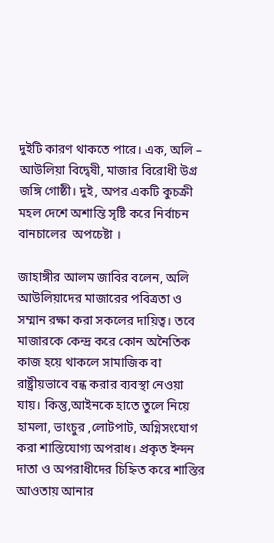দুইটি কারণ থাকতে পারে। এক, অলি – আউলিয়া বিদ্বেষী, মাজার বিরোধী উগ্র জঙ্গি গোষ্ঠী। দুই, অপর একটি কুচক্রী মহল দেশে অশান্তি সৃষ্টি করে নির্বাচন বানচালের  অপচেষ্টা ।

জাহাঙ্গীর আলম জাবির বলেন, অলি আউলিয়াদের মাজারের পবিত্রতা ও সম্মান রক্ষা করা সকলের দায়িত্ব। তবে মাজারকে কেন্দ্র করে কোন অনৈতিক কাজ হয়ে থাকলে সামাজিক বা রাষ্ট্রীয়ভাবে বন্ধ করার ব্যবস্থা নেওয়া যায়। কিন্তু,আইনকে হাতে তুলে নিয়ে হামলা, ভাংচুর ,লোটপাট, অগ্নিসংযোগ করা শাস্তিযোগ্য অপরাধ। প্রকৃত ইন্দন দাতা ও অপরাধীদের চিহ্নিত করে শাস্তির আওতায় আনার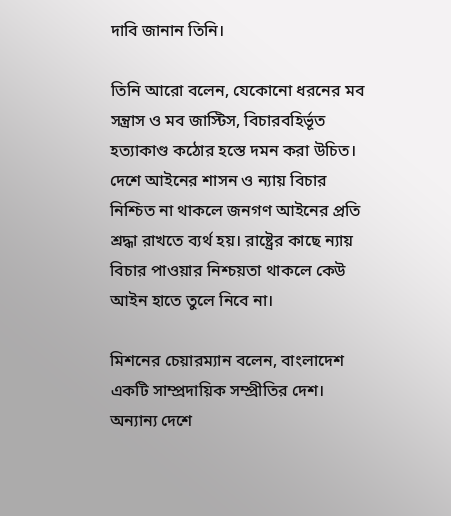দাবি জানান তিনি।

তিনি আরো বলেন, যেকোনো ধরনের মব সন্ত্রাস ও মব জাস্টিস, বিচারবহির্ভূত হত্যাকাণ্ড কঠোর হস্তে দমন করা উচিত। দেশে আইনের শাসন ও ন্যায় বিচার নিশ্চিত না থাকলে জনগণ আইনের প্রতি  শ্রদ্ধা রাখতে ব্যর্থ হয়। রাষ্ট্রের কাছে ন্যায় বিচার পাওয়ার নিশ্চয়তা থাকলে কেউ আইন হাতে তুলে নিবে না।

মিশনের চেয়ারম্যান বলেন, বাংলাদেশ একটি সাম্প্রদায়িক সম্প্রীতির দেশ। অন্যান্য দেশে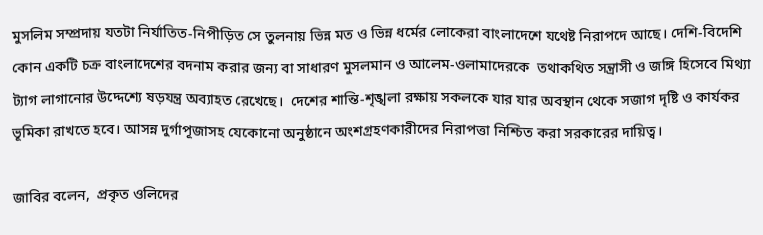মুসলিম সম্প্রদায় যতটা নির্যাতিত-নিপীড়িত সে তুলনায় ভিন্ন মত ও ভিন্ন ধর্মের লোকেরা বাংলাদেশে যথেষ্ট নিরাপদে আছে। দেশি-বিদেশি কোন একটি চক্র বাংলাদেশের বদনাম করার জন্য বা সাধারণ মুসলমান ও আলেম-ওলামাদেরকে  তথাকথিত সন্ত্রাসী ও জঙ্গি হিসেবে মিথ্যা ট্যাগ লাগানোর উদ্দেশ্যে ষড়যন্ত্র অব্যাহত রেখেছে।  দেশের শান্তি-শৃঙ্খলা রক্ষায় সকলকে যার যার অবস্থান থেকে সজাগ দৃষ্টি ও কার্যকর ভূমিকা রাখতে হবে। আসন্ন দুর্গাপূজাসহ যেকোনো অনুষ্ঠানে অংশগ্রহণকারীদের নিরাপত্তা নিশ্চিত করা সরকারের দায়িত্ব।

জাবির বলেন,  প্রকৃত ওলিদের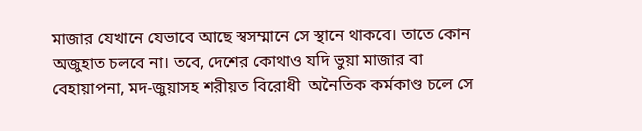মাজার যেখানে যেভাবে আছে স্বসম্মানে সে স্থানে থাকবে। তাতে কোন অজুহাত চলবে না। তবে, দেশের কোথাও যদি ভুয়া মাজার বা বেহায়াপনা, মদ-জুয়াসহ শরীয়ত বিরোধী  অনৈতিক কর্মকাণ্ড চলে সে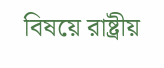বিষয়ে রাষ্ট্রীয়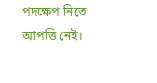পদক্ষেপ নিতে আপত্তি নেই।